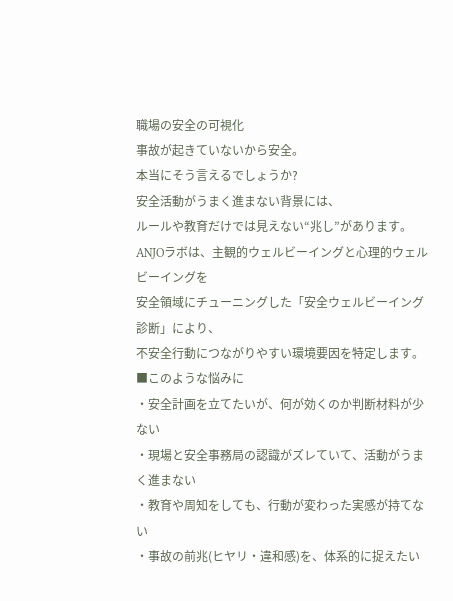職場の安全の可視化
事故が起きていないから安全。
本当にそう言えるでしょうか?
安全活動がうまく進まない背景には、
ルールや教育だけでは見えない“兆し”があります。
ANJOラボは、主観的ウェルビーイングと心理的ウェルビーイングを
安全領域にチューニングした「安全ウェルビーイング診断」により、
不安全行動につながりやすい環境要因を特定します。
■このような悩みに
・安全計画を立てたいが、何が効くのか判断材料が少ない
・現場と安全事務局の認識がズレていて、活動がうまく進まない
・教育や周知をしても、行動が変わった実感が持てない
・事故の前兆(ヒヤリ・違和感)を、体系的に捉えたい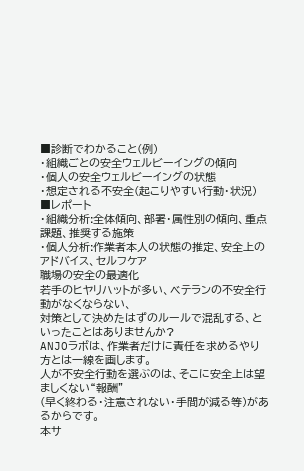■診断でわかること(例)
・組織ごとの安全ウェルビーイングの傾向
・個人の安全ウェルビーイングの状態
・想定される不安全(起こりやすい行動・状況)
■レポート
・組織分析:全体傾向、部署・属性別の傾向、重点課題、推奨する施策
・個人分析:作業者本人の状態の推定、安全上のアドバイス、セルフケア
職場の安全の最適化
若手のヒヤリハットが多い、ベテランの不安全行動がなくならない、
対策として決めたはずのルールで混乱する、といったことはありませんか?
ANJOラボは、作業者だけに責任を求めるやり方とは一線を画します。
人が不安全行動を選ぶのは、そこに安全上は望ましくない“報酬”
(早く終わる・注意されない・手間が減る等)があるからです。
本サ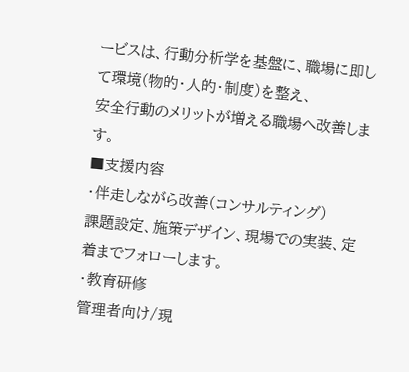ービスは、行動分析学を基盤に、職場に即して環境(物的・人的・制度)を整え、
安全行動のメリットが増える職場へ改善します。
■支援内容
・伴走しながら改善(コンサルティング)
課題設定、施策デザイン、現場での実装、定着までフォローします。
・教育研修
管理者向け/現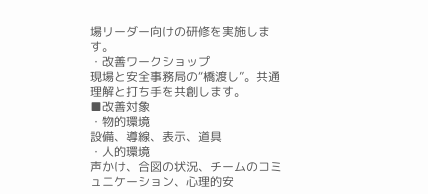場リーダー向けの研修を実施します。
・改善ワークショップ
現場と安全事務局の“橋渡し”。共通理解と打ち手を共創します。
■改善対象
・物的環境
設備、導線、表示、道具
・人的環境
声かけ、合図の状況、チームのコミュニケーション、心理的安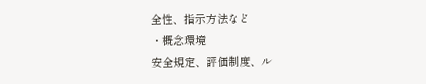全性、指示方法など
・概念環境
安全規定、評価制度、ル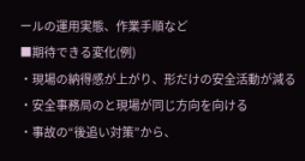ールの運用実態、作業手順など
■期待できる変化(例)
・現場の納得感が上がり、形だけの安全活動が減る
・安全事務局のと現場が同じ方向を向ける
・事故の“後追い対策”から、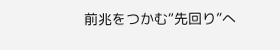前兆をつかむ“先回り”へ